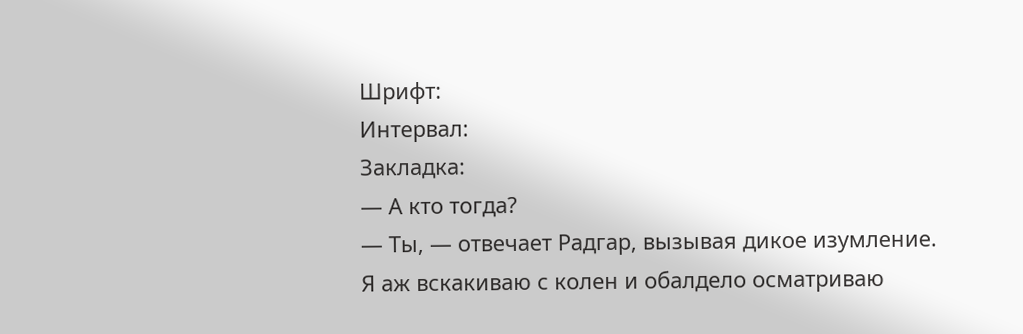Шрифт:
Интервал:
Закладка:
— А кто тогда?
— Ты, — отвечает Радгар, вызывая дикое изумление.
Я аж вскакиваю с колен и обалдело осматриваю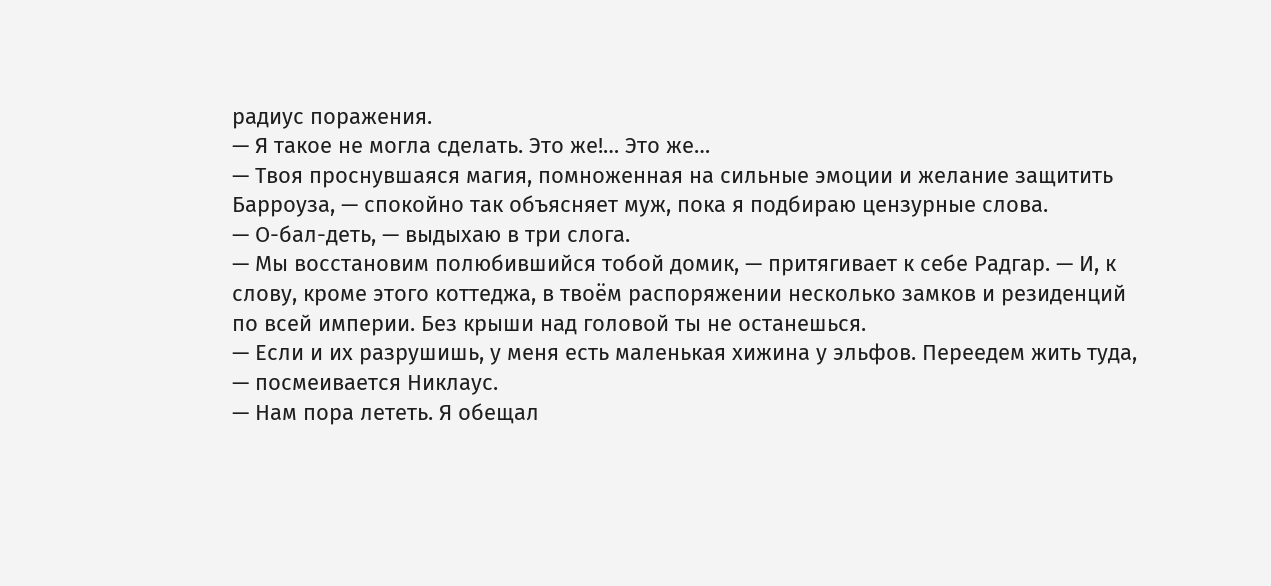радиус поражения.
— Я такое не могла сделать. Это же!… Это же…
— Твоя проснувшаяся магия, помноженная на сильные эмоции и желание защитить Барроуза, — спокойно так объясняет муж, пока я подбираю цензурные слова.
— О-бал-деть, — выдыхаю в три слога.
— Мы восстановим полюбившийся тобой домик, — притягивает к себе Радгар. — И, к слову, кроме этого коттеджа, в твоём распоряжении несколько замков и резиденций по всей империи. Без крыши над головой ты не останешься.
— Если и их разрушишь, у меня есть маленькая хижина у эльфов. Переедем жить туда, — посмеивается Никлаус.
— Нам пора лететь. Я обещал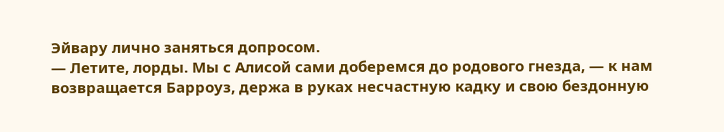Эйвару лично заняться допросом.
— Летите, лорды. Мы с Алисой сами доберемся до родового гнезда, — к нам возвращается Барроуз, держа в руках несчастную кадку и свою бездонную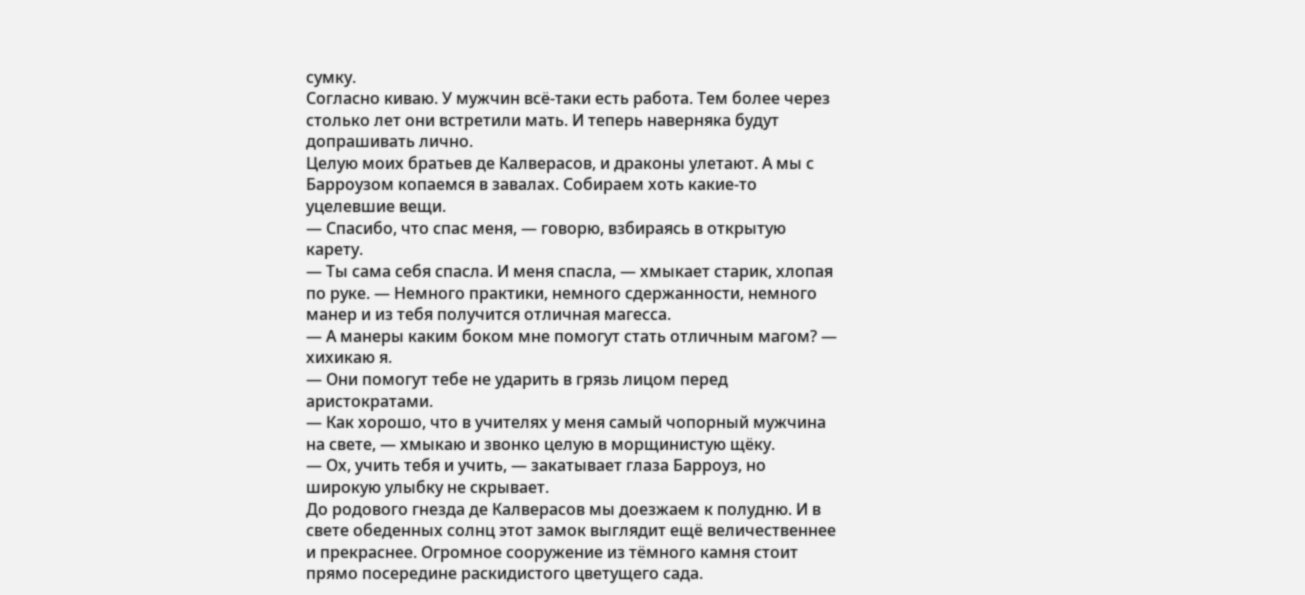сумку.
Согласно киваю. У мужчин всё-таки есть работа. Тем более через столько лет они встретили мать. И теперь наверняка будут допрашивать лично.
Целую моих братьев де Калверасов, и драконы улетают. А мы с Барроузом копаемся в завалах. Собираем хоть какие-то уцелевшие вещи.
— Спасибо, что спас меня, — говорю, взбираясь в открытую карету.
— Ты сама себя спасла. И меня спасла, — хмыкает старик, хлопая по руке. — Немного практики, немного сдержанности, немного манер и из тебя получится отличная магесса.
— А манеры каким боком мне помогут стать отличным магом? — хихикаю я.
— Они помогут тебе не ударить в грязь лицом перед аристократами.
— Как хорошо, что в учителях у меня самый чопорный мужчина на свете, — хмыкаю и звонко целую в морщинистую щёку.
— Ох, учить тебя и учить, — закатывает глаза Барроуз, но широкую улыбку не скрывает.
До родового гнезда де Калверасов мы доезжаем к полудню. И в свете обеденных солнц этот замок выглядит ещё величественнее и прекраснее. Огромное сооружение из тёмного камня стоит прямо посередине раскидистого цветущего сада.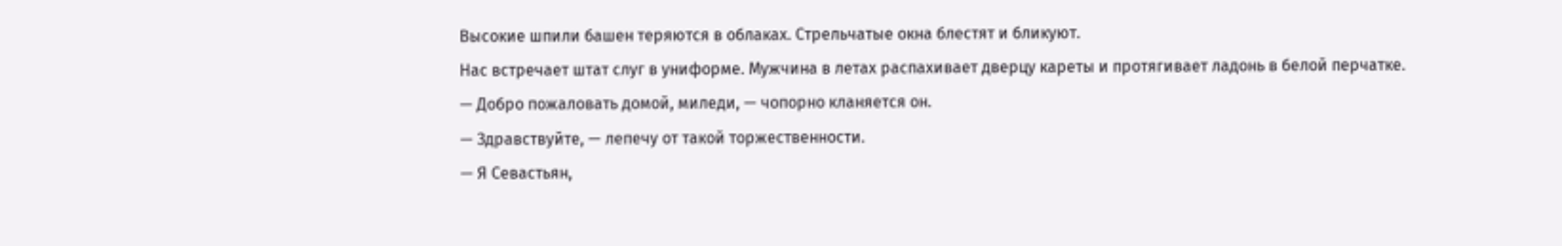Высокие шпили башен теряются в облаках. Стрельчатые окна блестят и бликуют.
Нас встречает штат слуг в униформе. Мужчина в летах распахивает дверцу кареты и протягивает ладонь в белой перчатке.
— Добро пожаловать домой, миледи, — чопорно кланяется он.
— Здравствуйте, — лепечу от такой торжественности.
— Я Севастьян,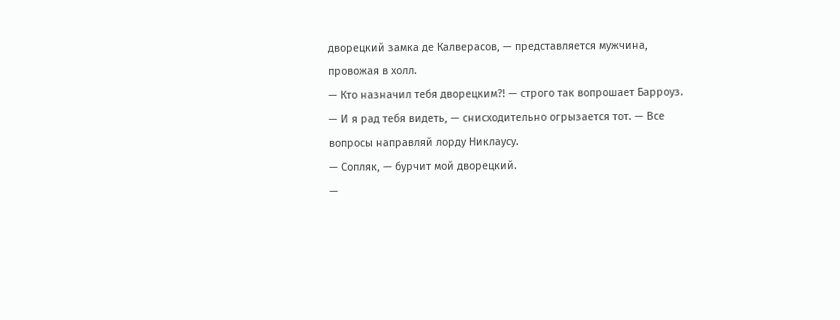дворецкий замка де Калверасов, — представляется мужчина, провожая в холл.
— Кто назначил тебя дворецким?! — строго так вопрошает Барроуз.
— И я рад тебя видеть, — снисходительно огрызается тот. — Все вопросы направляй лорду Никлаусу.
— Сопляк, — бурчит мой дворецкий.
—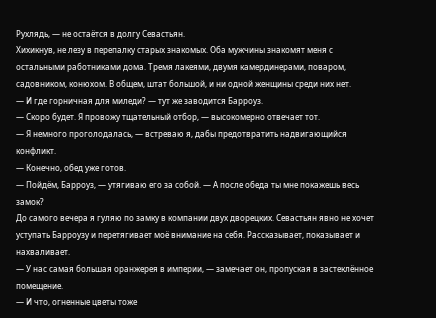Рухлядь, — не остаётся в долгу Севастьян.
Хихикнув, не лезу в перепалку старых знакомых. Оба мужчины знакомят меня с остальными работниками дома. Тремя лакеями, двумя камердинерами, поваром, садовником, конюхом. В общем, штат большой, и ни одной женщины среди них нет.
— И где горничная для миледи? — тут же заводится Барроуз.
— Скоро будет. Я провожу тщательный отбор, — высокомерно отвечает тот.
— Я немного проголодалась, — встреваю я, дабы предотвратить надвигающийся конфликт.
— Конечно, обед уже готов.
— Пойдём, Барроуз, — утягиваю его за собой. — А после обеда ты мне покажешь весь замок?
До самого вечера я гуляю по замку в компании двух дворецких. Севастьян явно не хочет уступать Барроузу и перетягивает моё внимание на себя. Рассказывает, показывает и нахваливает.
— У нас самая большая оранжерея в империи, — замечает он, пропуская в застеклённое помещение.
— И что, огненные цветы тоже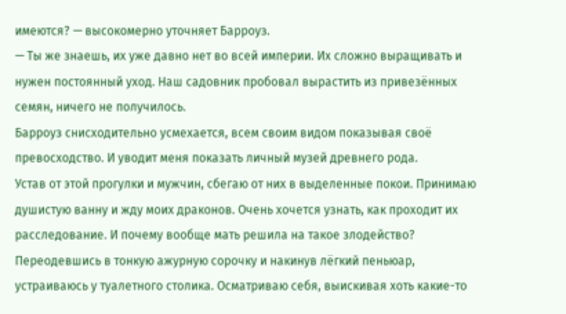имеются? — высокомерно уточняет Барроуз.
— Ты же знаешь, их уже давно нет во всей империи. Их сложно выращивать и нужен постоянный уход. Наш садовник пробовал вырастить из привезённых семян, ничего не получилось.
Барроуз снисходительно усмехается, всем своим видом показывая своё превосходство. И уводит меня показать личный музей древнего рода.
Устав от этой прогулки и мужчин, сбегаю от них в выделенные покои. Принимаю душистую ванну и жду моих драконов. Очень хочется узнать, как проходит их расследование. И почему вообще мать решила на такое злодейство?
Переодевшись в тонкую ажурную сорочку и накинув лёгкий пеньюар, устраиваюсь у туалетного столика. Осматриваю себя, выискивая хоть какие-то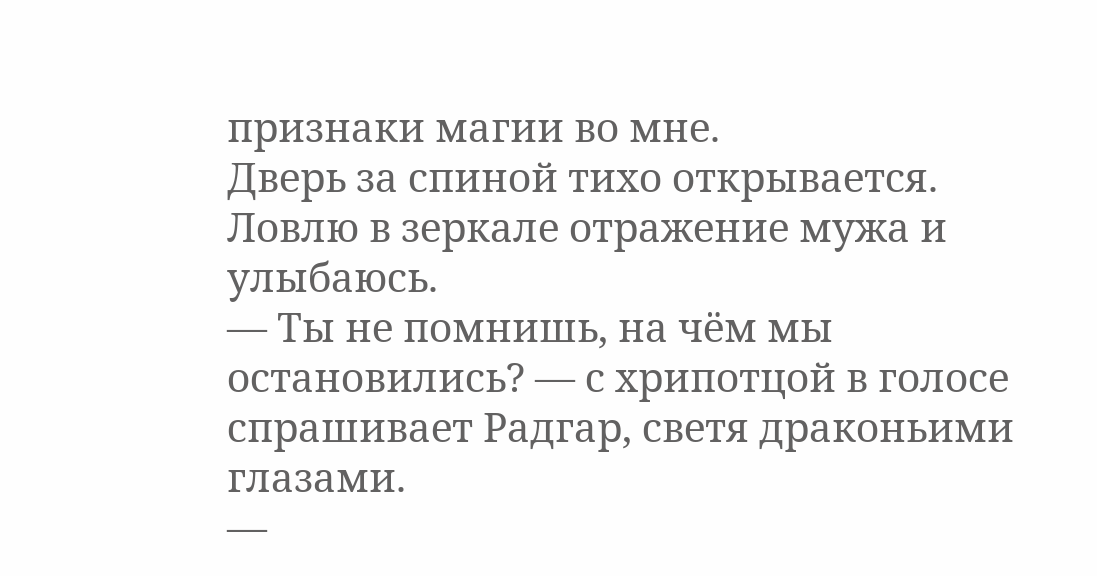признаки магии во мне.
Дверь за спиной тихо открывается. Ловлю в зеркале отражение мужа и улыбаюсь.
— Ты не помнишь, на чём мы остановились? — с хрипотцой в голосе спрашивает Радгар, светя драконьими глазами.
—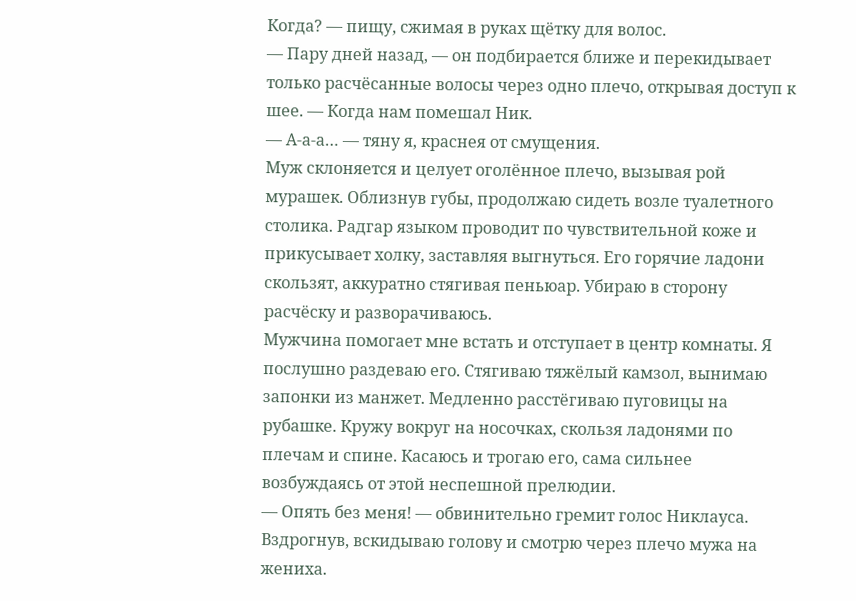Когда? — пищу, сжимая в руках щётку для волос.
— Пару дней назад, — он подбирается ближе и перекидывает только расчёсанные волосы через одно плечо, открывая доступ к шее. — Когда нам помешал Ник.
— А-а-а… — тяну я, краснея от смущения.
Муж склоняется и целует оголённое плечо, вызывая рой мурашек. Облизнув губы, продолжаю сидеть возле туалетного столика. Радгар языком проводит по чувствительной коже и прикусывает холку, заставляя выгнуться. Его горячие ладони скользят, аккуратно стягивая пеньюар. Убираю в сторону расчёску и разворачиваюсь.
Мужчина помогает мне встать и отступает в центр комнаты. Я послушно раздеваю его. Стягиваю тяжёлый камзол, вынимаю запонки из манжет. Медленно расстёгиваю пуговицы на рубашке. Кружу вокруг на носочках, скользя ладонями по плечам и спине. Касаюсь и трогаю его, сама сильнее возбуждаясь от этой неспешной прелюдии.
— Опять без меня! — обвинительно гремит голос Никлауса.
Вздрогнув, вскидываю голову и смотрю через плечо мужа на жениха.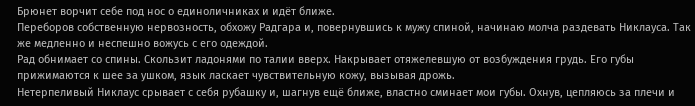Брюнет ворчит себе под нос о единоличниках и идёт ближе.
Переборов собственную нервозность, обхожу Радгара и, повернувшись к мужу спиной, начинаю молча раздевать Никлауса. Так же медленно и неспешно вожусь с его одеждой.
Рад обнимает со спины. Скользит ладонями по талии вверх. Накрывает отяжелевшую от возбуждения грудь. Его губы прижимаются к шее за ушком, язык ласкает чувствительную кожу, вызывая дрожь.
Нетерпеливый Никлаус срывает с себя рубашку и, шагнув ещё ближе, властно сминает мои губы. Охнув, цепляюсь за плечи и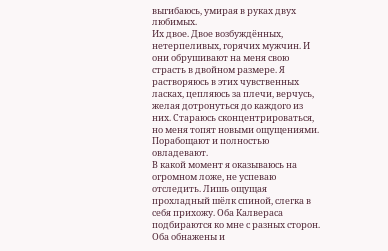выгибаюсь, умирая в руках двух любимых.
Их двое. Двое возбуждённых, нетерпеливых, горячих мужчин. И они обрушивают на меня свою страсть в двойном размере. Я растворяюсь в этих чувственных ласках, цепляюсь за плечи, верчусь, желая дотронуться до каждого из них. Стараюсь сконцентрироваться, но меня топят новыми ощущениями. Порабощают и полностью овладевают.
В какой момент я оказываюсь на огромном ложе, не успеваю отследить. Лишь ощущая прохладный шёлк спиной, слегка в себя прихожу. Оба Калвераса подбираются ко мне с разных сторон. Оба обнажены и